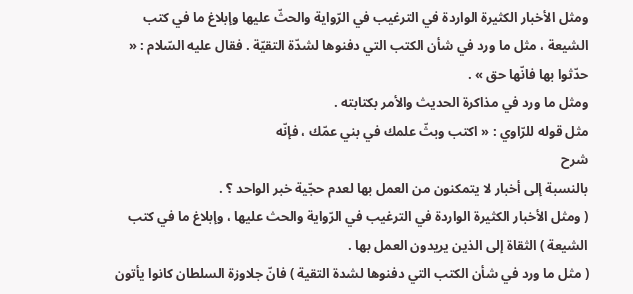ومثل الأخبار الكثيرة الواردة في الترغيب في الرّواية والحثّ عليها وإبلاغ ما في كتب الشيعة ، مثل ما ورد في شأن الكتب التي دفنوها لشدّة التقيّة . فقال عليه السّلام : « حدّثوا بها فانّها حق » .
ومثل ما ورد في مذاكرة الحديث والأمر بكتابته .
مثل قوله للرّاوي : « اكتب وبثّ علمك في بني عمّك ، فإنّه
شرح
بالنسبة إلى أخبار لا يتمكنون من العمل بها لعدم حجّية خبر الواحد ؟ .
( ومثل الأخبار الكثيرة الواردة في الترغيب في الرّواية والحث عليها ، وإبلاغ ما في كتب الشيعة ) الثقاة إلى الذين يريدون العمل بها .
( مثل ما ورد في شأن الكتب التي دفنوها لشدة التقية ) فانّ جلاوزة السلطان كانوا يأتون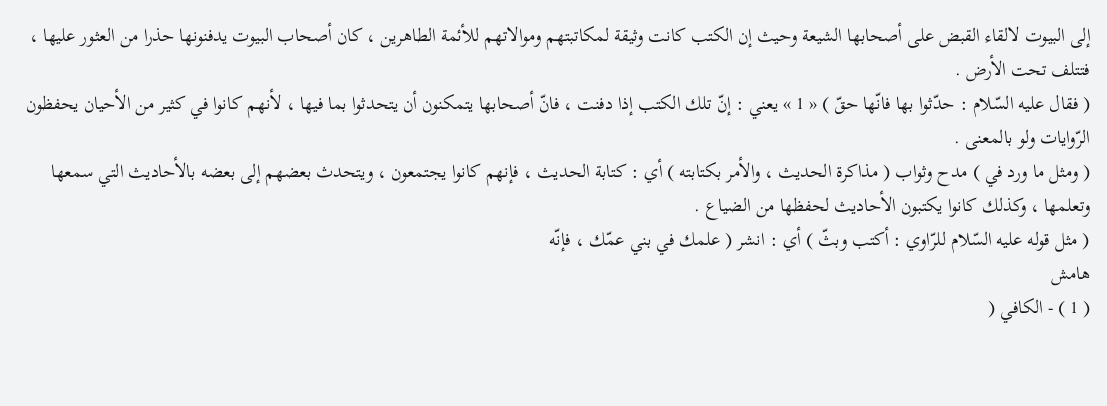إلى البيوت لالقاء القبض على أصحابها الشيعة وحيث إن الكتب كانت وثيقة لمكاتبتهم وموالاتهم للأئمة الطاهرين ، كان أصحاب البيوت يدفنونها حذرا من العثور عليها ، فتتلف تحت الأرض .
( فقال عليه السّلام : حدّثوا بها فانّها حقّ ) « 1 » يعني : إنّ تلك الكتب إذا دفنت ، فانّ أصحابها يتمكنون أن يتحدثوا بما فيها ، لأنهم كانوا في كثير من الأحيان يحفظون الرّوايات ولو بالمعنى .
( ومثل ما ورد في ) مدح وثواب ( مذاكرة الحديث ، والأمر بكتابته ) أي : كتابة الحديث ، فإنهم كانوا يجتمعون ، ويتحدث بعضهم إلى بعضه بالأحاديث التي سمعها وتعلمها ، وكذلك كانوا يكتبون الأحاديث لحفظها من الضياع .
( مثل قوله عليه السّلام للرّاوي : أكتب وبثّ ) أي : انشر ( علمك في بني عمّك ، فإنّه
هامش
( 1 ) - الكافي (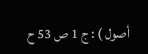أصول ) : ج 1 ص 53 ح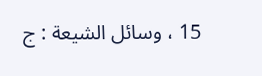15 ، وسائل الشيعة : ج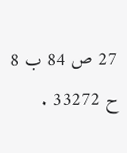27 ص 84 ب 8 ح 33272 .